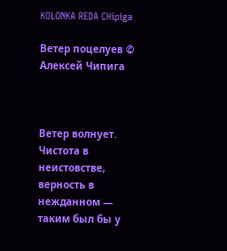KOLONKA REDA CHipiga

Ветер поцелуев © Алексей Чипига



Ветер волнует. Чистота в неистовстве, верность в нежданном — таким был бы у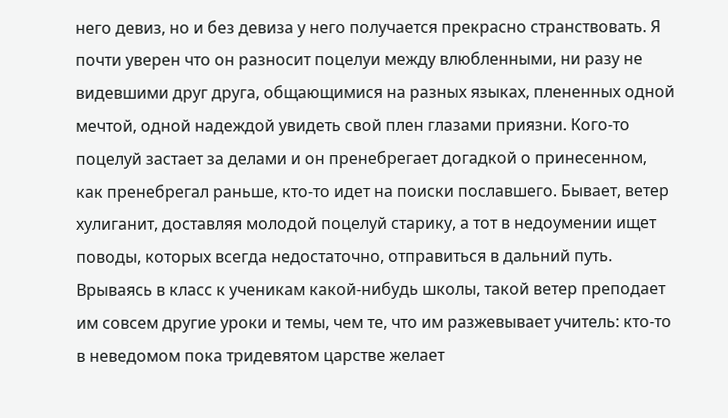него девиз, но и без девиза у него получается прекрасно странствовать. Я почти уверен что он разносит поцелуи между влюбленными, ни разу не видевшими друг друга, общающимися на разных языках, плененных одной мечтой, одной надеждой увидеть свой плен глазами приязни. Кого-то поцелуй застает за делами и он пренебрегает догадкой о принесенном, как пренебрегал раньше, кто-то идет на поиски пославшего. Бывает, ветер хулиганит, доставляя молодой поцелуй старику, а тот в недоумении ищет поводы, которых всегда недостаточно, отправиться в дальний путь. Врываясь в класс к ученикам какой-нибудь школы, такой ветер преподает им совсем другие уроки и темы, чем те, что им разжевывает учитель: кто-то в неведомом пока тридевятом царстве желает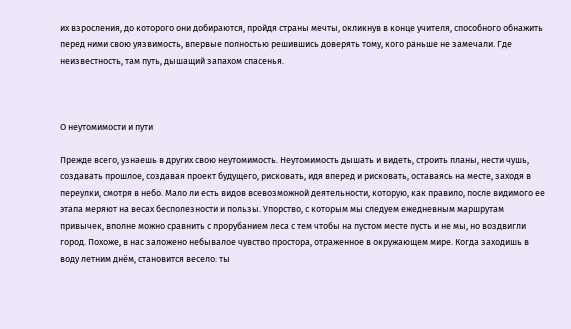их взросления, до которого они добираются, пройдя страны мечты, окликнув в конце учителя, способного обнажить перед ними свою уязвимость, впервые полностью решившись доверять тому, кого раньше не замечали. Где неизвестность, там путь, дышащий запахом спасенья.



О неутомимости и пути

Прежде всего, узнаешь в других свою неутомимость. Неутомимость дышать и видеть, строить планы, нести чушь, создавать прошлое, создавая проект будущего, рисковать, идя вперед и рисковать, оставаясь на месте, заходя в переулки, смотря в небо. Мало ли есть видов всевозможной деятельности, которую, как правило, после видимого ее этапа меряют на весах бесполезности и пользы. Упорство, с которым мы следуем ежедневным маршрутам привычек, вполне можно сравнить с прорубанием леса с тем чтобы на пустом месте пусть и не мы, но воздвигли город. Похоже, в нас заложено небывалое чувство простора, отраженное в окружающем мире. Когда заходишь в воду летним днём, становится весело: ты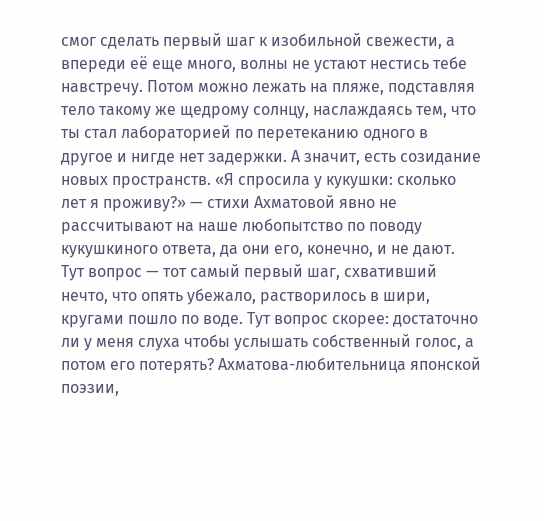смог сделать первый шаг к изобильной свежести, а впереди её еще много, волны не устают нестись тебе навстречу. Потом можно лежать на пляже, подставляя тело такому же щедрому солнцу, наслаждаясь тем, что ты стал лабораторией по перетеканию одного в другое и нигде нет задержки. А значит, есть созидание новых пространств. «Я спросила у кукушки: сколько лет я проживу?» — стихи Ахматовой явно не рассчитывают на наше любопытство по поводу кукушкиного ответа, да они его, конечно, и не дают. Тут вопрос — тот самый первый шаг, схвативший нечто, что опять убежало, растворилось в шири, кругами пошло по воде. Тут вопрос скорее: достаточно ли у меня слуха чтобы услышать собственный голос, а потом его потерять? Ахматова-любительница японской поэзии,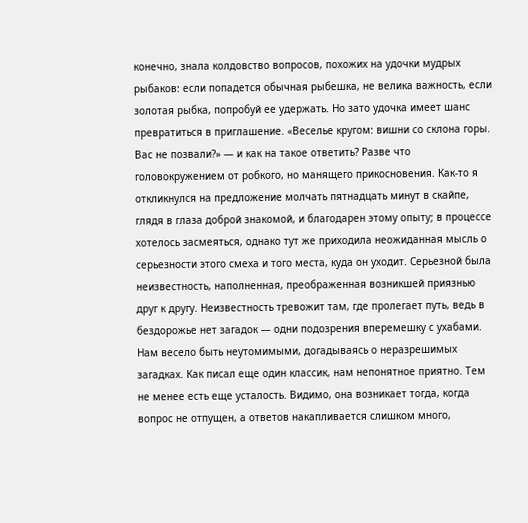конечно, знала колдовство вопросов, похожих на удочки мудрых рыбаков: если попадется обычная рыбешка, не велика важность, если золотая рыбка, попробуй ее удержать. Но зато удочка имеет шанс превратиться в приглашение. «Веселье кругом: вишни со склона горы. Вас не позвали?» — и как на такое ответить? Разве что головокружением от робкого, но манящего прикосновения. Как-то я откликнулся на предложение молчать пятнадцать минут в скайпе, глядя в глаза доброй знакомой, и благодарен этому опыту; в процессе хотелось засмеяться, однако тут же приходила неожиданная мысль о серьезности этого смеха и того места, куда он уходит. Серьезной была неизвестность, наполненная, преображенная возникшей приязнью друг к другу. Неизвестность тревожит там, где пролегает путь, ведь в бездорожье нет загадок — одни подозрения вперемешку с ухабами. Нам весело быть неутомимыми, догадываясь о неразрешимых загадках. Как писал еще один классик, нам непонятное приятно. Тем не менее есть еще усталость. Видимо, она возникает тогда, когда вопрос не отпущен, а ответов накапливается слишком много,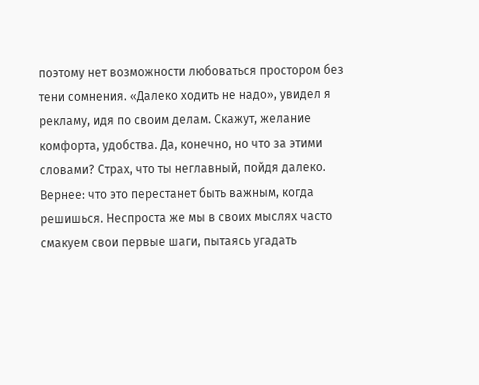поэтому нет возможности любоваться простором без тени сомнения. «Далеко ходить не надо», увидел я рекламу, идя по своим делам. Скажут, желание комфорта, удобства. Да, конечно, но что за этими словами? Страх, что ты неглавный, пойдя далеко. Вернее: что это перестанет быть важным, когда решишься. Неспроста же мы в своих мыслях часто смакуем свои первые шаги, пытаясь угадать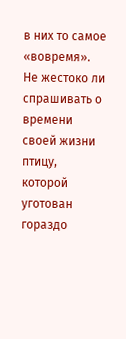в них то самое «вовремя». Не жестоко ли спрашивать о времени своей жизни птицу, которой уготован гораздо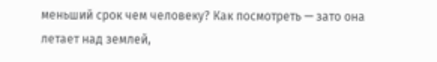меньший срок чем человеку? Как посмотреть — зато она летает над землей,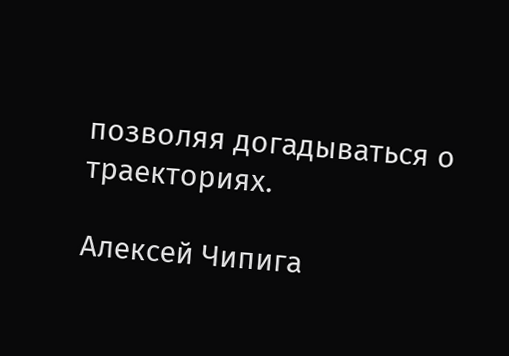позволяя догадываться о траекториях.

Алексей Чипига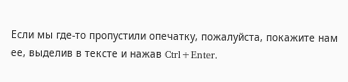Если мы где-то пропустили опечатку, пожалуйста, покажите нам ее, выделив в тексте и нажав Ctrl+Enter.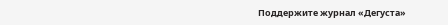Поддержите журнал «Дегуста»